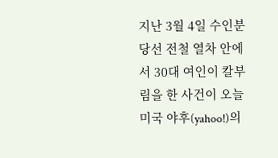지난 3월 4일 수인분당선 전철 열차 안에서 30대 여인이 칼부림을 한 사건이 오늘 미국 야후(yahoo!)의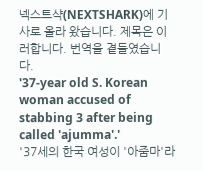넥스트샥(NEXTSHARK)에 기사로 올라 왔습니다. 제목은 이러합니다. 번역을 곁들였습니다.
'37-year old S. Korean woman accused of stabbing 3 after being called 'ajumma'.'
'37세의 한국 여성이 '아줌마'라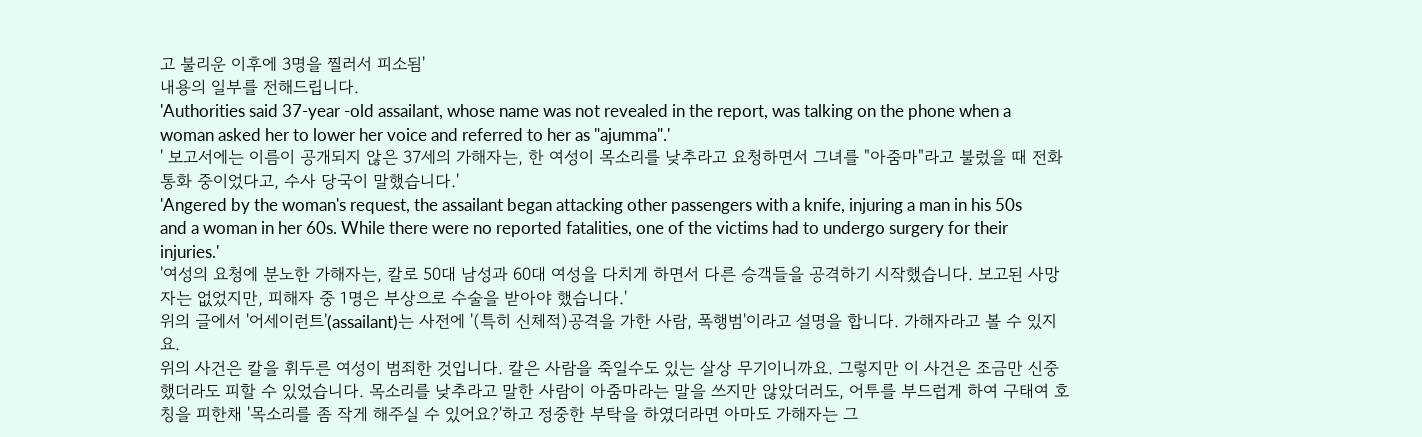고 불리운 이후에 3명을 찔러서 피소됨'
내용의 일부를 전해드립니다.
'Authorities said 37-year -old assailant, whose name was not revealed in the report, was talking on the phone when a woman asked her to lower her voice and referred to her as "ajumma".'
' 보고서에는 이름이 공개되지 않은 37세의 가해자는, 한 여성이 목소리를 낮추라고 요청하면서 그녀를 "아줌마"라고 불렀을 때 전화 통화 중이었다고, 수사 당국이 말했습니다.'
'Angered by the woman's request, the assailant began attacking other passengers with a knife, injuring a man in his 50s and a woman in her 60s. While there were no reported fatalities, one of the victims had to undergo surgery for their injuries.'
'여성의 요청에 분노한 가해자는, 칼로 50대 남성과 60대 여성을 다치게 하면서 다른 승객들을 공격하기 시작했습니다. 보고된 사망자는 없었지만, 피해자 중 1명은 부상으로 수술을 받아야 했습니다.'
위의 글에서 '어세이런트'(assailant)는 사전에 '(특히 신체적)공격을 가한 사람, 폭행범'이라고 설명을 합니다. 가해자라고 볼 수 있지요.
위의 사건은 칼을 휘두른 여성이 범죄한 것입니다. 칼은 사람을 죽일수도 있는 살상 무기이니까요. 그렇지만 이 사건은 조금만 신중했더라도 피할 수 있었습니다. 목소리를 낮추라고 말한 사람이 아줌마라는 말을 쓰지만 않았더러도, 어투를 부드럽게 하여 구태여 호칭을 피한채 '목소리를 좀 작게 해주실 수 있어요?'하고 정중한 부탁을 하였더라면 아마도 가해자는 그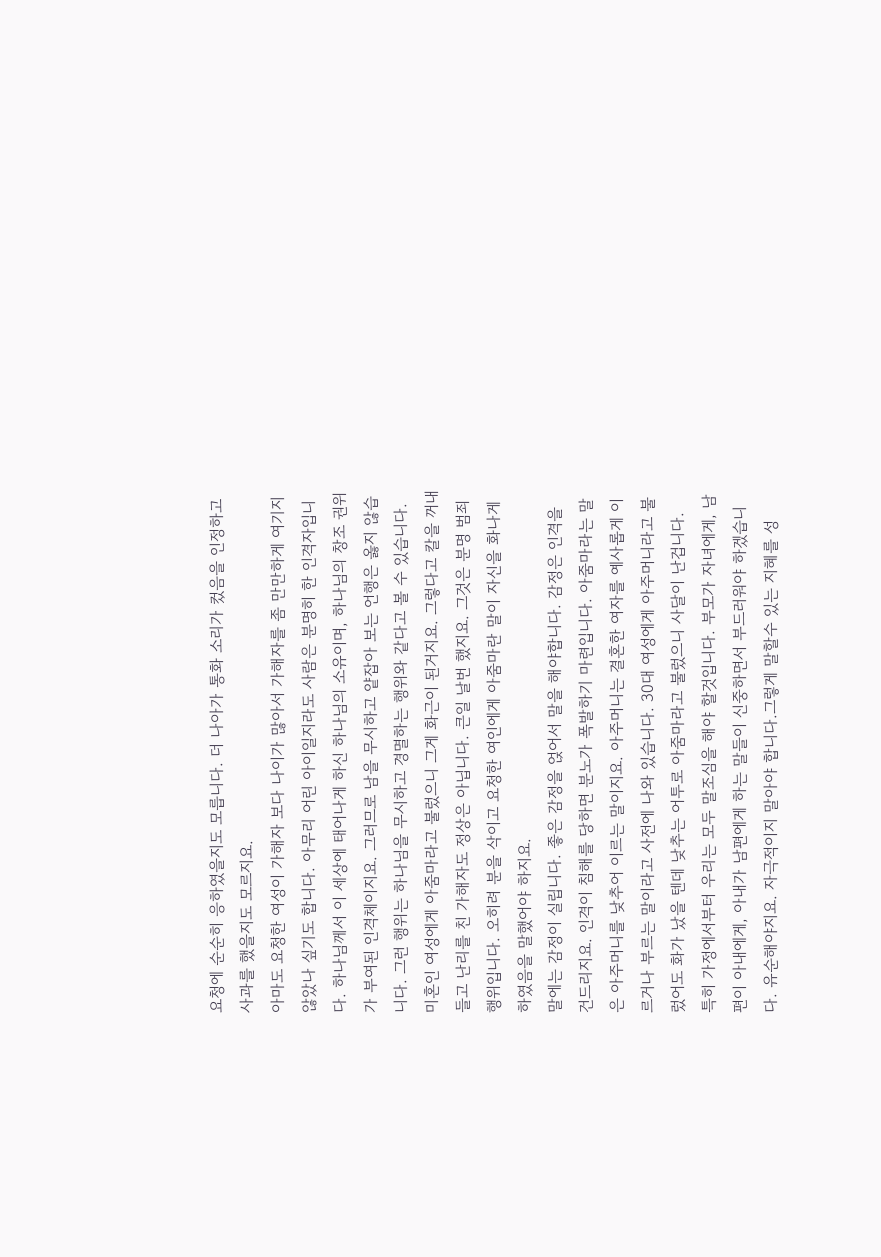요청에 순순히 응하였을지도 모릅니다. 더 나아가 통화 소리가 컸음을 인정하고 사과를 했을지도 모르지요.
아마도 요청한 여성이 가해자 보다 나이가 많아서 가해자를 좀 만만하게 여기지 않았나 싶기도 합니다. 아무리 어린 아이일지라도 사람은 분명히 한 인격자입니다. 하나님께서 이 세상에 태어나게 하신 하나님의 소유이며, 하나님의 창조 권위가 부여된 인격체이지요. 그러므로 남을 무시하고 얕잡아 보는 언행은 옳지 않습니다. 그런 행위는 하나님을 무시하고 경멸하는 행위와 같다고 볼 수 있습니다.
미혼인 여성에게 아줌마라고 불렀으니 그게 화근이 된거지요. 그렇다고 칼을 꺼내들고 난리를 친 가해자도 정상은 아닙니다. 큰일 날번 했지요. 그것은 분명 범죄 행위입니다. 오히려 분을 삭이고 요청한 여인에게 아줌마란 말이 자신을 화나게 하였음을 말했어야 하지요.
말에는 감정이 실립니다. 좋은 감정을 얹어서 말을 해야합니다. 감정은 인격을 건드리지요. 인격이 침해를 당하면 분노가 폭발하기 마련입니다. 아줌마라는 말은 아주머니를 낮추어 이르는 말이지요. 아주머니는 결혼한 여자를 예사롭게 이르거나 부르는 말이라고 사전에 나와 있습니다. 30대 여성에게 아주머니라고 불렀어도 화가 났을 텐데 낮추는 어투로 아줌마라고 불렀으니 사달이 난겁니다.
특히 가정에서부터 우리는 모두 말조심을 해야 할것입니다. 부모가 자녀에게, 남편이 아내에게, 아내가 남편에게 하는 말들이 신중하면서 부드러워야 하겠습니다. 유순해야지요. 자극적이지 말아야 합니다.그렇게 말할수 있는 지혜를 성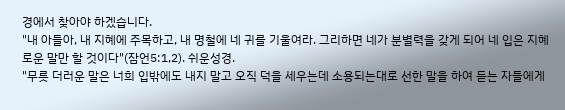경에서 찾아야 하겠습니다.
"내 아들아, 내 지혜에 주목하고, 내 명철에 네 귀를 기울여라. 그리하면 네가 분별력을 갖게 되어 네 입은 지혜로운 말만 할 것이다"(잠언5:1,2). 쉬운성경.
"무릇 더러운 말은 너희 입밖에도 내지 말고 오직 덕을 세우는데 소용되는대로 선한 말을 하여 듣는 자들에게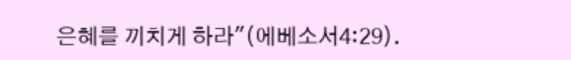은혜를 끼치게 하라"(에베소서4:29).